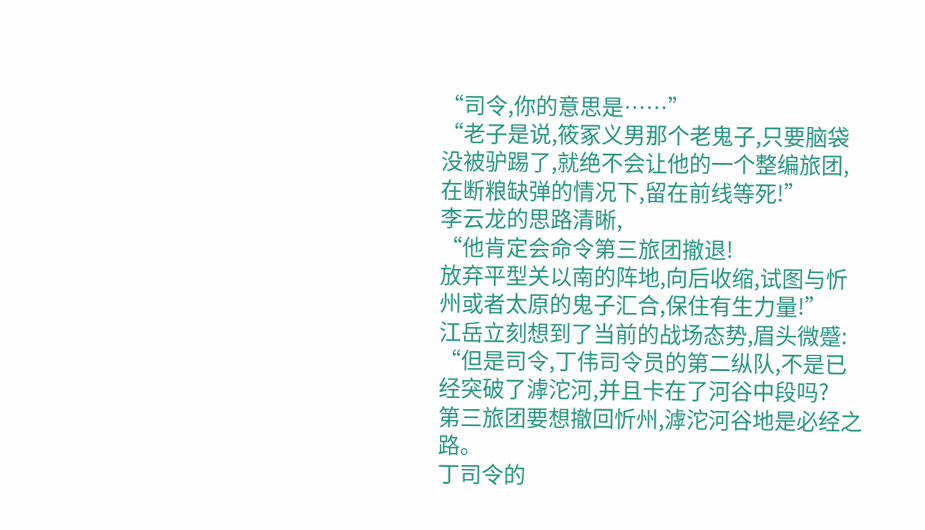“司令,你的意思是……”
“老子是说,筱冢义男那个老鬼子,只要脑袋没被驴踢了,就绝不会让他的一个整编旅团,在断粮缺弹的情况下,留在前线等死!”
李云龙的思路清晰,
“他肯定会命令第三旅团撤退!
放弃平型关以南的阵地,向后收缩,试图与忻州或者太原的鬼子汇合,保住有生力量!”
江岳立刻想到了当前的战场态势,眉头微蹙:
“但是司令,丁伟司令员的第二纵队,不是已经突破了滹沱河,并且卡在了河谷中段吗?
第三旅团要想撤回忻州,滹沱河谷地是必经之路。
丁司令的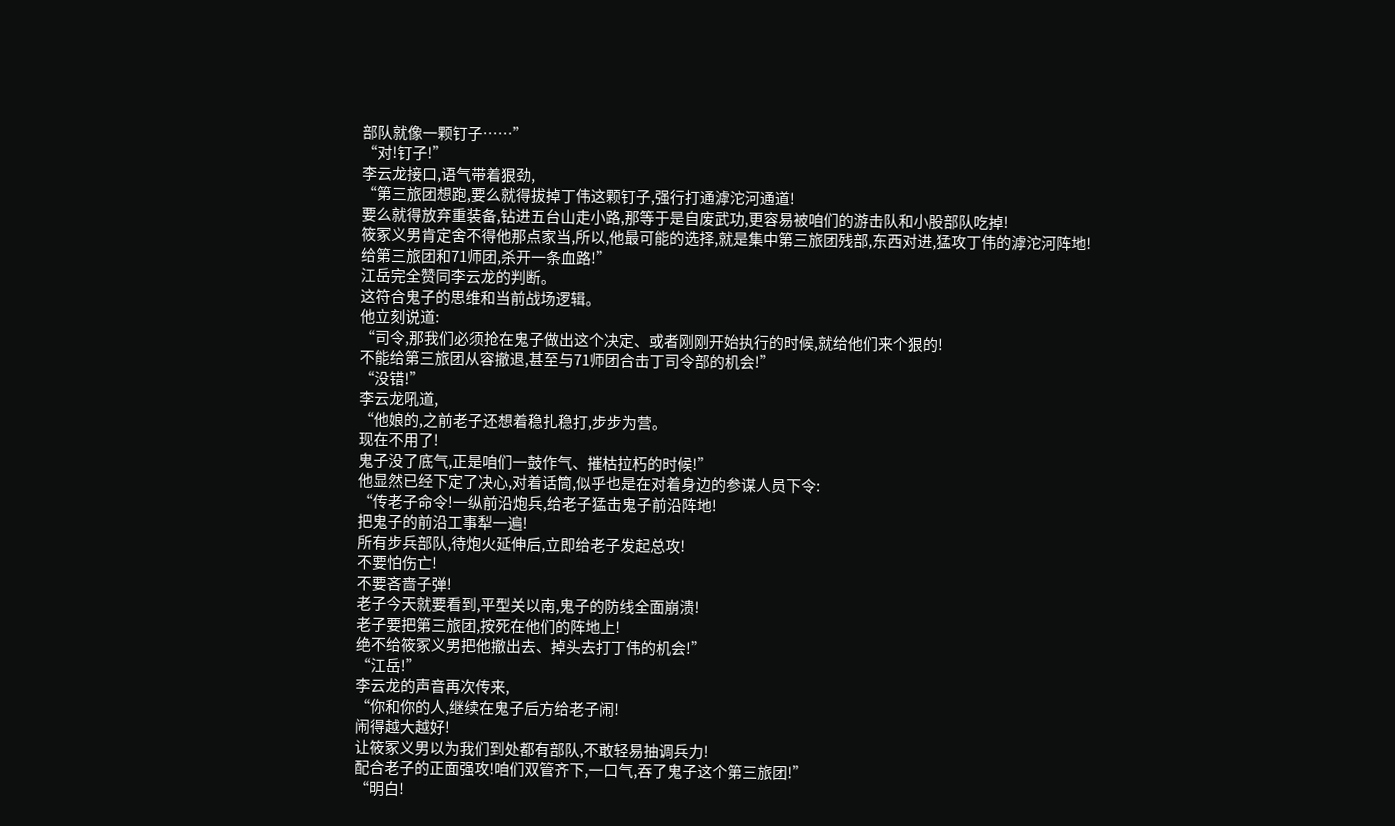部队就像一颗钉子……”
“对!钉子!”
李云龙接口,语气带着狠劲,
“第三旅团想跑,要么就得拔掉丁伟这颗钉子,强行打通滹沱河通道!
要么就得放弃重装备,钻进五台山走小路,那等于是自废武功,更容易被咱们的游击队和小股部队吃掉!
筱冢义男肯定舍不得他那点家当,所以,他最可能的选择,就是集中第三旅团残部,东西对进,猛攻丁伟的滹沱河阵地!
给第三旅团和71师团,杀开一条血路!”
江岳完全赞同李云龙的判断。
这符合鬼子的思维和当前战场逻辑。
他立刻说道:
“司令,那我们必须抢在鬼子做出这个决定、或者刚刚开始执行的时候,就给他们来个狠的!
不能给第三旅团从容撤退,甚至与71师团合击丁司令部的机会!”
“没错!”
李云龙吼道,
“他娘的,之前老子还想着稳扎稳打,步步为营。
现在不用了!
鬼子没了底气,正是咱们一鼓作气、摧枯拉朽的时候!”
他显然已经下定了决心,对着话筒,似乎也是在对着身边的参谋人员下令:
“传老子命令!一纵前沿炮兵,给老子猛击鬼子前沿阵地!
把鬼子的前沿工事犁一遍!
所有步兵部队,待炮火延伸后,立即给老子发起总攻!
不要怕伤亡!
不要吝啬子弹!
老子今天就要看到,平型关以南,鬼子的防线全面崩溃!
老子要把第三旅团,按死在他们的阵地上!
绝不给筱冢义男把他撤出去、掉头去打丁伟的机会!”
“江岳!”
李云龙的声音再次传来,
“你和你的人,继续在鬼子后方给老子闹!
闹得越大越好!
让筱冢义男以为我们到处都有部队,不敢轻易抽调兵力!
配合老子的正面强攻!咱们双管齐下,一口气,吞了鬼子这个第三旅团!”
“明白!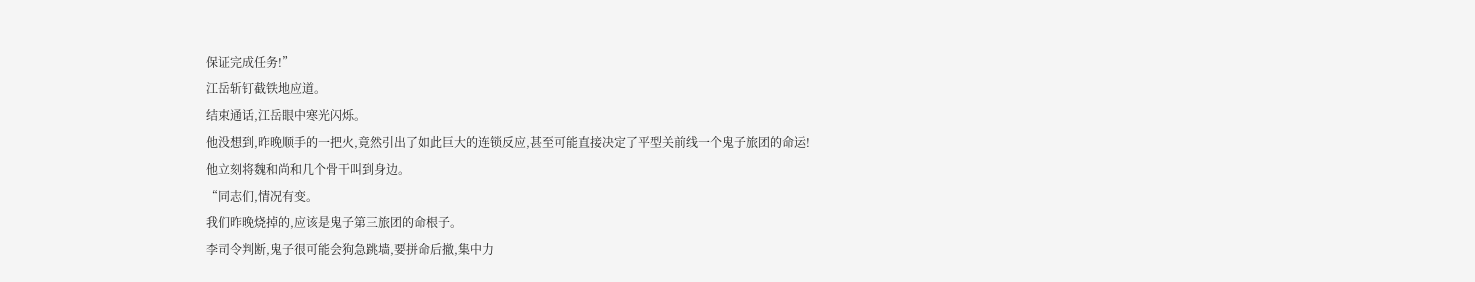保证完成任务!”
江岳斩钉截铁地应道。
结束通话,江岳眼中寒光闪烁。
他没想到,昨晚顺手的一把火,竟然引出了如此巨大的连锁反应,甚至可能直接决定了平型关前线一个鬼子旅团的命运!
他立刻将魏和尚和几个骨干叫到身边。
“同志们,情况有变。
我们昨晚烧掉的,应该是鬼子第三旅团的命根子。
李司令判断,鬼子很可能会狗急跳墙,要拼命后撤,集中力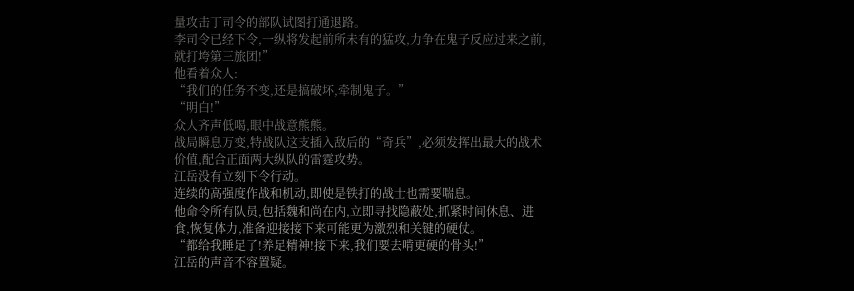量攻击丁司令的部队试图打通退路。
李司令已经下令,一纵将发起前所未有的猛攻,力争在鬼子反应过来之前,就打垮第三旅团!”
他看着众人:
“我们的任务不变,还是搞破坏,牵制鬼子。”
“明白!”
众人齐声低喝,眼中战意熊熊。
战局瞬息万变,特战队这支插入敌后的“奇兵”,必须发挥出最大的战术价值,配合正面两大纵队的雷霆攻势。
江岳没有立刻下令行动。
连续的高强度作战和机动,即使是铁打的战士也需要喘息。
他命令所有队员,包括魏和尚在内,立即寻找隐蔽处,抓紧时间休息、进食,恢复体力,准备迎接接下来可能更为激烈和关键的硬仗。
“都给我睡足了!养足精神!接下来,我们要去啃更硬的骨头!”
江岳的声音不容置疑。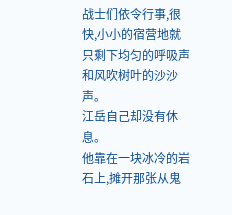战士们依令行事,很快,小小的宿营地就只剩下均匀的呼吸声和风吹树叶的沙沙声。
江岳自己却没有休息。
他靠在一块冰冷的岩石上,摊开那张从鬼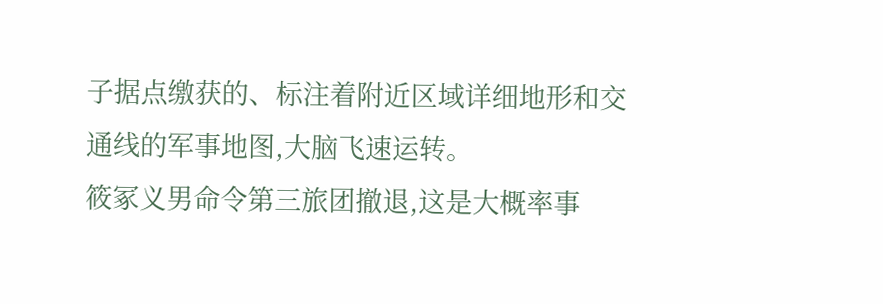子据点缴获的、标注着附近区域详细地形和交通线的军事地图,大脑飞速运转。
筱冢义男命令第三旅团撤退,这是大概率事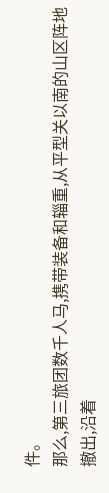件。
那么,第三旅团数千人马,携带装备和辎重,从平型关以南的山区阵地撤出,沿着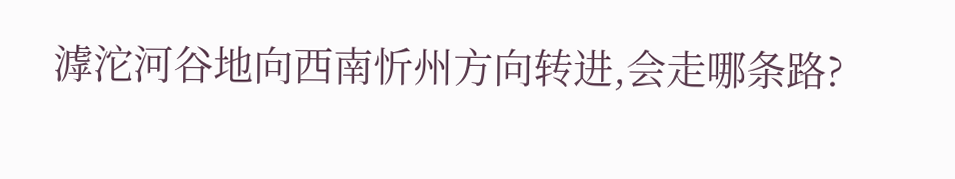滹沱河谷地向西南忻州方向转进,会走哪条路?